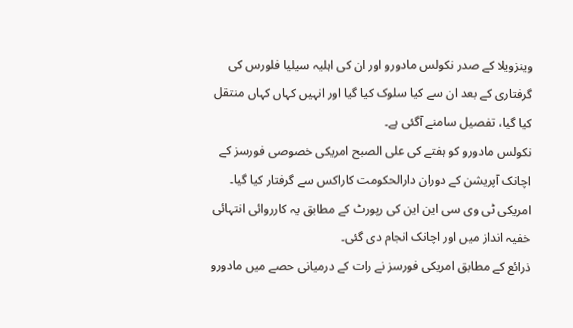وینزویلا کے صدر نکولس مادورو اور ان کی اہلیہ سیلیا فلورس کی گرفتاری کے بعد ان سے کیا سلوک کیا گیا اور انہیں کہاں کہاں منتقل کیا گیا، تفصیل سامنے آگئی ہے۔
نکولس مادورو کو ہفتے کی علی الصبح امریکی خصوصی فورسز کے اچانک آپریشن کے دوران دارالحکومت کاراکس سے گرفتار کیا گیا۔
امریکی ٹی وی سی این این کی رپورٹ کے مطابق یہ کارروائی انتہائی خفیہ انداز میں اور اچانک انجام دی گئی۔
ذرائع کے مطابق امریکی فورسز نے رات کے درمیانی حصے میں مادورو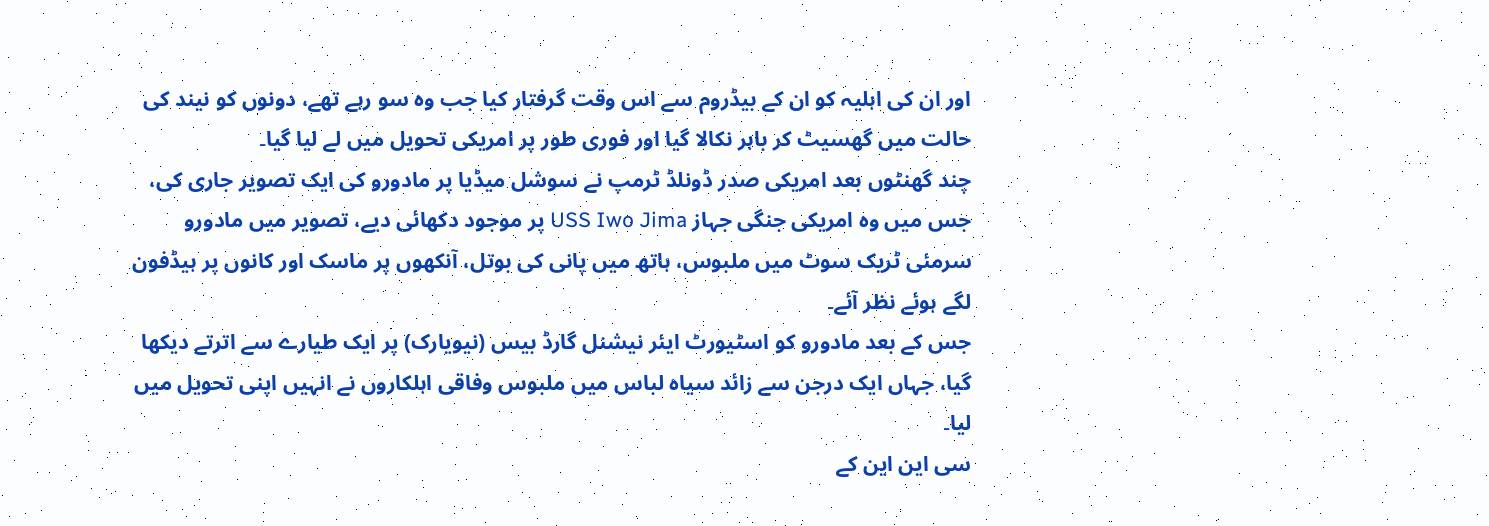اور ان کی اہلیہ کو ان کے بیڈروم سے اس وقت گرفتار کیا جب وہ سو رہے تھے، دونوں کو نیند کی حالت میں گھسیٹ کر باہر نکالا گیا اور فوری طور پر امریکی تحویل میں لے لیا گیا۔
چند گھنٹوں بعد امریکی صدر ڈونلڈ ٹرمپ نے سوشل میڈیا پر مادورو کی ایک تصویر جاری کی، جس میں وہ امریکی جنگی جہاز USS Iwo Jima پر موجود دکھائی دیے، تصویر میں مادورو سرمئی ٹریک سوٹ میں ملبوس، ہاتھ میں پانی کی بوتل، آنکھوں پر ماسک اور کانوں پر ہیڈفون لگے ہوئے نظر آئے۔
جس کے بعد مادورو کو اسٹیورٹ ایئر نیشنل گارڈ بیس (نیویارک) پر ایک طیارے سے اترتے دیکھا گیا، جہاں ایک درجن سے زائد سیاہ لباس میں ملبوس وفاقی اہلکاروں نے انہیں اپنی تحویل میں لیا۔
سی این این کے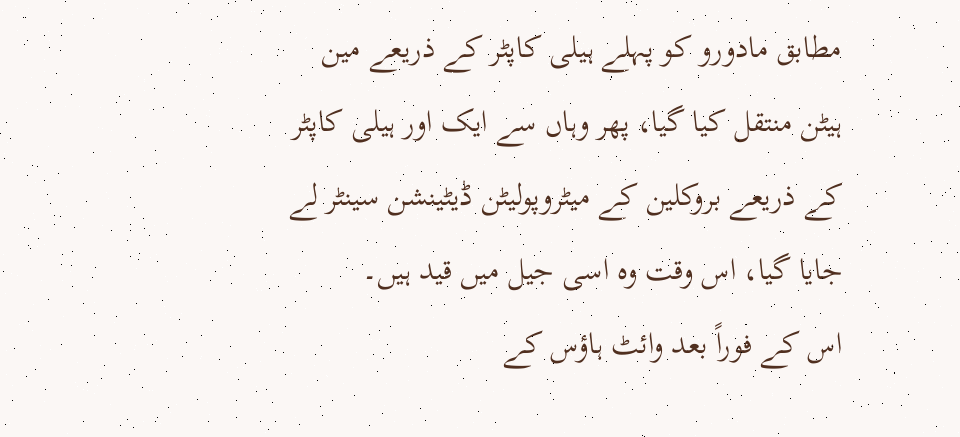مطابق مادورو کو پہلے ہیلی کاپٹر کے ذریعے مین ہیٹن منتقل کیا گیا، پھر وہاں سے ایک اور ہیلی کاپٹر کے ذریعے بروکلین کے میٹروپولیٹن ڈیٹینشن سینٹر لے جایا گیا، اس وقت وہ اسی جیل میں قید ہیں۔
اس کے فوراً بعد وائٹ ہاؤس کے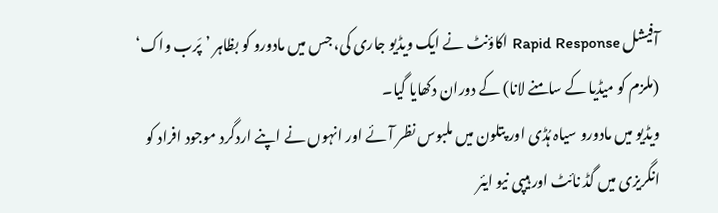آفیشل Rapid Response اکاؤنٹ نے ایک ویڈیو جاری کی، جس میں مادورو کو بظاہر ’پَرب واک‘ (ملزم کو میڈیا کے سامنے لانا) کے دوران دکھایا گیا۔
ویڈیو میں مادورو سیاہ ہُڈی اور پتلون میں ملبوس نظر آئے اور انہوں نے اپنے اردگرد موجود افراد کو انگریزی میں گڈ نائٹ اور ہیپی نیو ایئر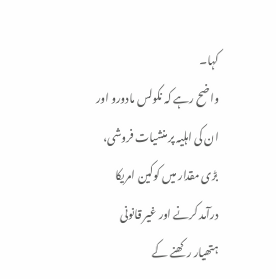کہا۔
واضح رہے کہ نکولس مادورو اور ان کی اہلیہ پر منشیات فروشی، بڑی مقدار میں کوکین امریکا درآمد کرنے اور غیر قانونی ہتھیار رکھنے کے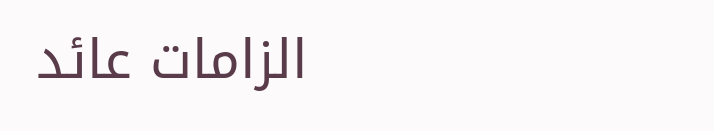الزامات عائد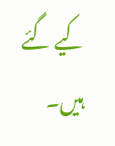کیے گئے ہیں۔